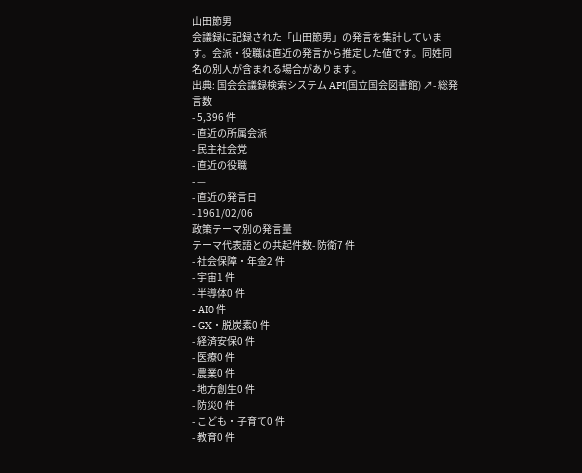山田節男
会議録に記録された「山田節男」の発言を集計しています。会派・役職は直近の発言から推定した値です。同姓同名の別人が含まれる場合があります。
出典: 国会会議録検索システム API(国立国会図書館) ↗- 総発言数
- 5,396 件
- 直近の所属会派
- 民主社会党
- 直近の役職
- —
- 直近の発言日
- 1961/02/06
政策テーマ別の発言量
テーマ代表語との共起件数- 防衛7 件
- 社会保障・年金2 件
- 宇宙1 件
- 半導体0 件
- AI0 件
- GX・脱炭素0 件
- 経済安保0 件
- 医療0 件
- 農業0 件
- 地方創生0 件
- 防災0 件
- こども・子育て0 件
- 教育0 件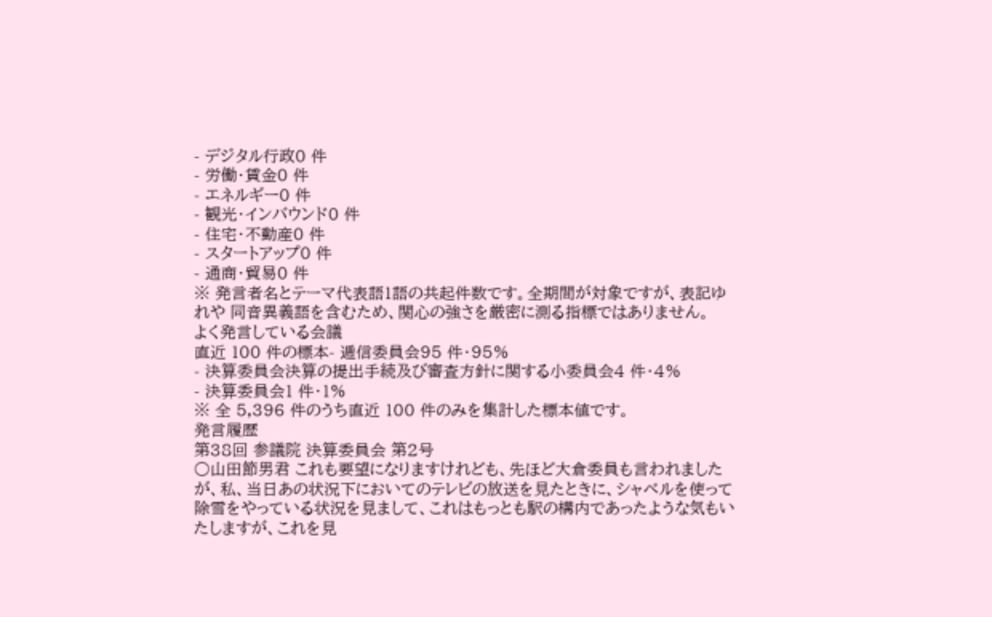- デジタル行政0 件
- 労働・賃金0 件
- エネルギー0 件
- 観光・インバウンド0 件
- 住宅・不動産0 件
- スタートアップ0 件
- 通商・貿易0 件
※ 発言者名とテーマ代表語1語の共起件数です。全期間が対象ですが、表記ゆれや 同音異義語を含むため、関心の強さを厳密に測る指標ではありません。
よく発言している会議
直近 100 件の標本- 逓信委員会95 件・95%
- 決算委員会決算の提出手続及び審査方針に関する小委員会4 件・4%
- 決算委員会1 件・1%
※ 全 5,396 件のうち直近 100 件のみを集計した標本値です。
発言履歴
第38回 参議院 決算委員会 第2号
○山田節男君 これも要望になりますけれども、先ほど大倉委員も言われましたが、私、当日あの状況下においてのテレビの放送を見たときに、シャベルを使って除雪をやっている状況を見まして、これはもっとも駅の構内であったような気もいたしますが、これを見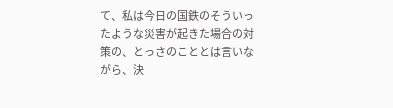て、私は今日の国鉄のそういったような災害が起きた場合の対策の、とっさのこととは言いながら、決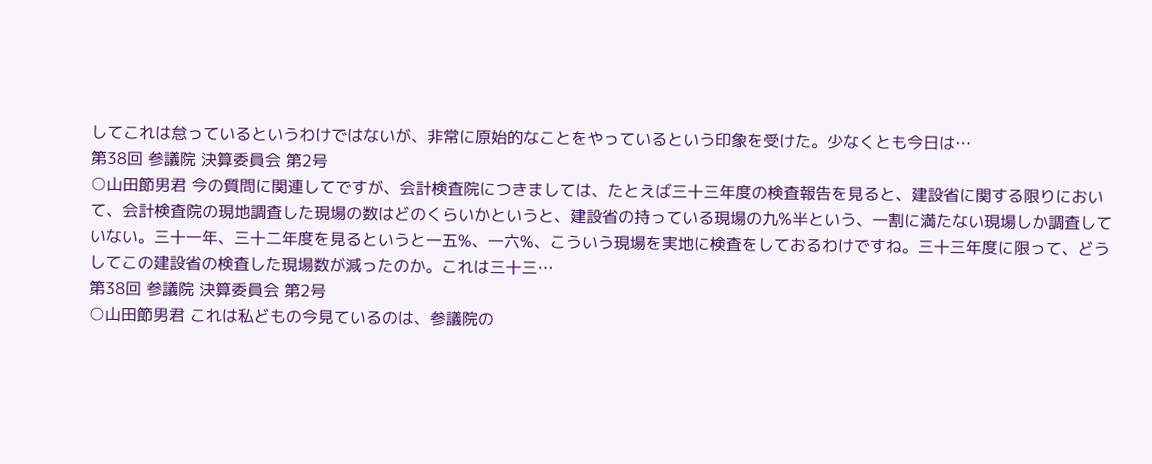してこれは怠っているというわけではないが、非常に原始的なことをやっているという印象を受けた。少なくとも今日は…
第38回 参議院 決算委員会 第2号
○山田節男君 今の質問に関連してですが、会計検査院につきましては、たとえば三十三年度の検査報告を見ると、建設省に関する限りにおいて、会計検査院の現地調査した現場の数はどのくらいかというと、建設省の持っている現場の九%半という、一割に満たない現場しか調査していない。三十一年、三十二年度を見るというと一五%、一六%、こういう現場を実地に検査をしておるわけですね。三十三年度に限って、どうしてこの建設省の検査した現場数が減ったのか。これは三十三…
第38回 参議院 決算委員会 第2号
○山田節男君 これは私どもの今見ているのは、参議院の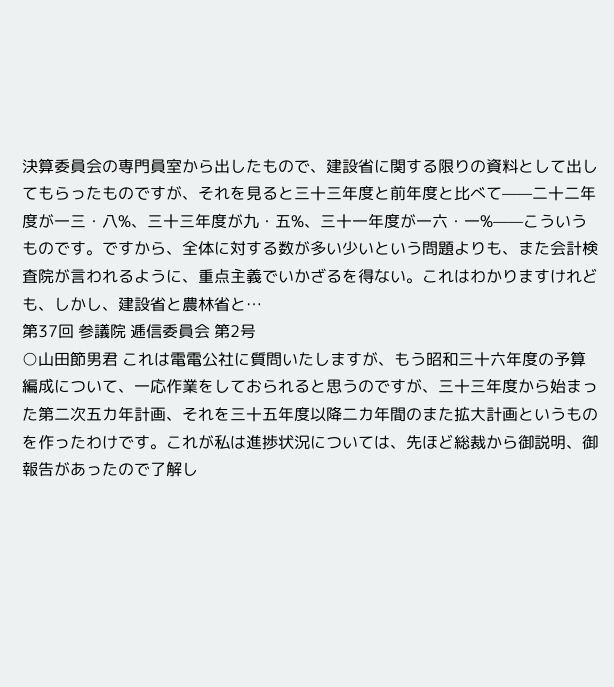決算委員会の専門員室から出したもので、建設省に関する限りの資料として出してもらったものですが、それを見ると三十三年度と前年度と比べて——二十二年度が一三・八%、三十三年度が九・五%、三十一年度が一六・一%——こういうものです。ですから、全体に対する数が多い少いという問題よりも、また会計検査院が言われるように、重点主義でいかざるを得ない。これはわかりますけれども、しかし、建設省と農林省と…
第37回 参議院 逓信委員会 第2号
○山田節男君 これは電電公社に質問いたしますが、もう昭和三十六年度の予算編成について、一応作業をしておられると思うのですが、三十三年度から始まった第二次五カ年計画、それを三十五年度以降二カ年間のまた拡大計画というものを作ったわけです。これが私は進捗状況については、先ほど総裁から御説明、御報告があったので了解し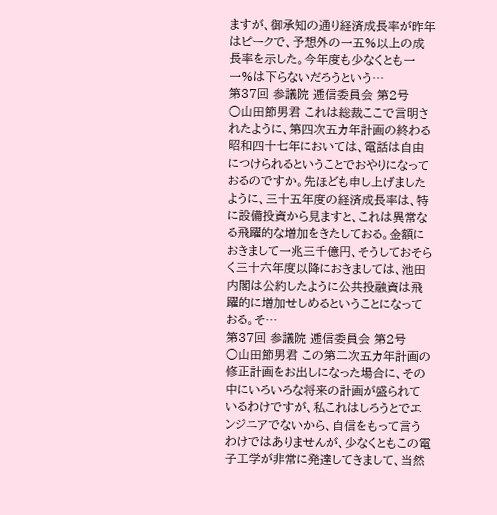ますが、御承知の通り経済成長率が昨年はピークで、予想外の一五%以上の成長率を示した。今年度も少なくとも一一%は下らないだろうという…
第37回 参議院 逓信委員会 第2号
○山田節男君 これは総裁ここで言明されたように、第四次五カ年計画の終わる昭和四十七年においては、電話は自由につけられるということでおやりになっておるのですか。先ほども申し上げましたように、三十五年度の経済成長率は、特に設備投資から見ますと、これは異常なる飛躍的な増加をきたしておる。金額におきまして一兆三千億円、そうしておそらく三十六年度以降におきましては、池田内閣は公約したように公共投融資は飛躍的に増加せしめるということになっておる。そ…
第37回 参議院 逓信委員会 第2号
○山田節男君 この第二次五カ年計画の修正計画をお出しになった場合に、その中にいろいろな将来の計画が盛られているわけですが、私これはしろうとでエンジニアでないから、自信をもって言うわけではありませんが、少なくともこの電子工学が非常に発達してきまして、当然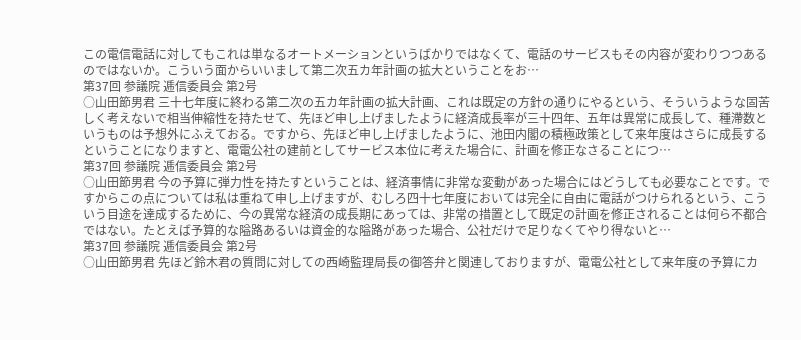この電信電話に対してもこれは単なるオートメーションというばかりではなくて、電話のサービスもその内容が変わりつつあるのではないか。こういう面からいいまして第二次五カ年計画の拡大ということをお…
第37回 参議院 逓信委員会 第2号
○山田節男君 三十七年度に終わる第二次の五カ年計画の拡大計画、これは既定の方針の通りにやるという、そういうような固苦しく考えないで相当伸縮性を持たせて、先ほど申し上げましたように経済成長率が三十四年、五年は異常に成長して、種滯数というものは予想外にふえておる。ですから、先ほど申し上げましたように、池田内閣の積極政策として来年度はさらに成長するということになりますと、電電公社の建前としてサービス本位に考えた場合に、計画を修正なさることにつ…
第37回 参議院 逓信委員会 第2号
○山田節男君 今の予算に弾力性を持たすということは、経済事情に非常な変動があった場合にはどうしても必要なことです。ですからこの点については私は重ねて申し上げますが、むしろ四十七年度においては完全に自由に電話がつけられるという、こういう目途を達成するために、今の異常な経済の成長期にあっては、非常の措置として既定の計画を修正されることは何ら不都合ではない。たとえば予算的な隘路あるいは資金的な隘路があった場合、公社だけで足りなくてやり得ないと…
第37回 参議院 逓信委員会 第2号
○山田節男君 先ほど鈴木君の質問に対しての西崎監理局長の御答弁と関連しておりますが、電電公社として来年度の予算にカ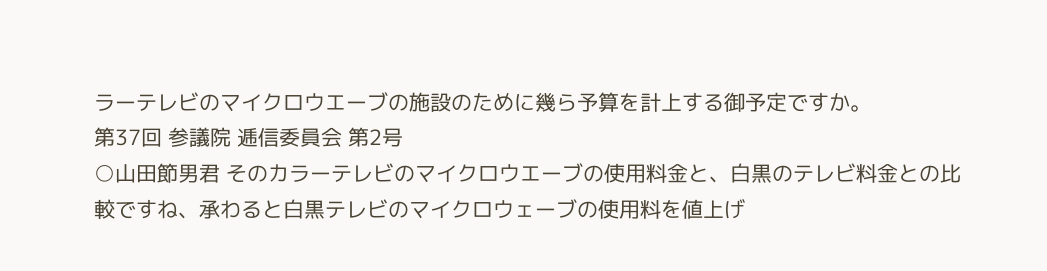ラーテレビのマイクロウエーブの施設のために幾ら予算を計上する御予定ですか。
第37回 参議院 逓信委員会 第2号
○山田節男君 そのカラーテレビのマイクロウエーブの使用料金と、白黒のテレビ料金との比較ですね、承わると白黒テレビのマイクロウェーブの使用料を値上げ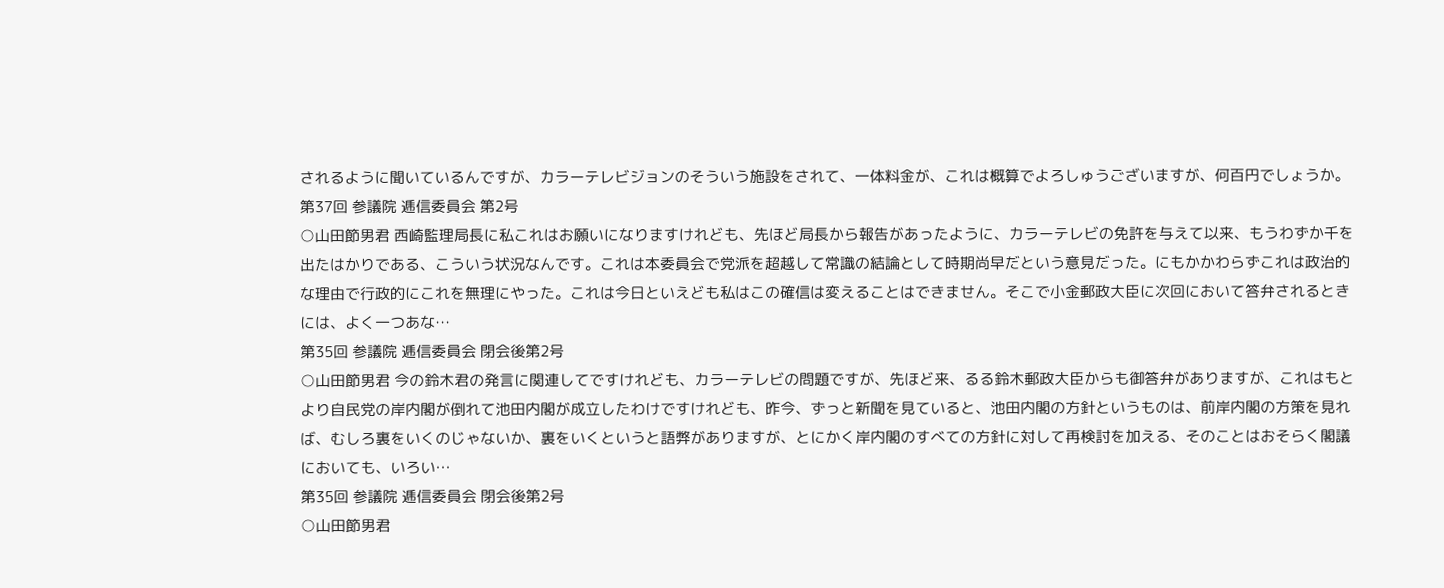されるように聞いているんですが、カラーテレビジョンのそういう施設をされて、一体料金が、これは概算でよろしゅうございますが、何百円でしょうか。
第37回 参議院 逓信委員会 第2号
○山田節男君 西崎監理局長に私これはお願いになりますけれども、先ほど局長から報告があったように、カラーテレビの免許を与えて以来、もうわずか千を出たはかりである、こういう状況なんです。これは本委員会で党派を超越して常識の結論として時期尚早だという意見だった。にもかかわらずこれは政治的な理由で行政的にこれを無理にやった。これは今日といえども私はこの確信は変えることはできません。そこで小金郵政大臣に次回において答弁されるときには、よく一つあな…
第35回 参議院 逓信委員会 閉会後第2号
○山田節男君 今の鈴木君の発言に関連してですけれども、カラーテレビの問題ですが、先ほど来、るる鈴木郵政大臣からも御答弁がありますが、これはもとより自民党の岸内閣が倒れて池田内閣が成立したわけですけれども、昨今、ずっと新聞を見ていると、池田内閣の方針というものは、前岸内閣の方策を見れば、むしろ裏をいくのじゃないか、裏をいくというと語弊がありますが、とにかく岸内閣のすべての方針に対して再検討を加える、そのことはおそらく閣議においても、いろい…
第35回 参議院 逓信委員会 閉会後第2号
○山田節男君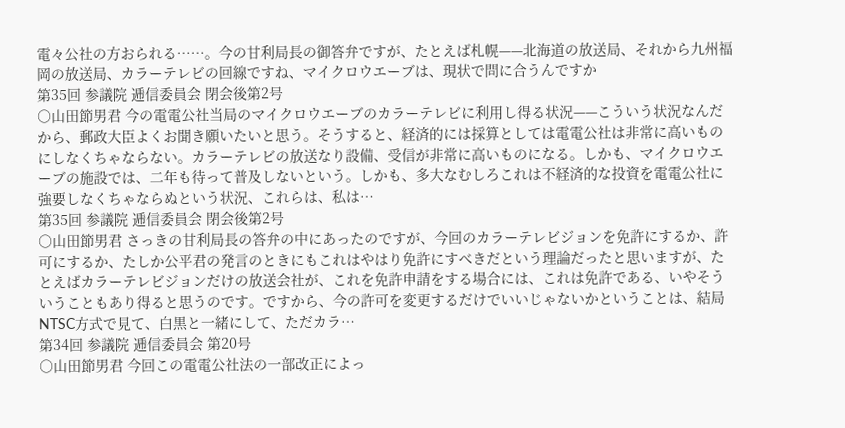電々公社の方おられる……。今の甘利局長の御答弁ですが、たとえば札幌——北海道の放送局、それから九州福岡の放送局、カラーテレビの回線ですね、マイクロウエーブは、現状で問に合うんですか
第35回 参議院 逓信委員会 閉会後第2号
○山田節男君 今の電電公社当局のマイクロウエーブのカラーテレビに利用し得る状況——こういう状況なんだから、郵政大臣よくお聞き願いたいと思う。そうすると、経済的には採算としては電電公社は非常に高いものにしなくちゃならない。カラーテレビの放送なり設備、受信が非常に高いものになる。しかも、マイクロウエーブの施設では、二年も待って普及しないという。しかも、多大なむしろこれは不経済的な投資を電電公社に強要しなくちゃならぬという状況、これらは、私は…
第35回 参議院 逓信委員会 閉会後第2号
○山田節男君 さっきの甘利局長の答弁の中にあったのですが、今回のカラーテレビジョンを免許にするか、許可にするか、たしか公平君の発言のときにもこれはやはり免許にすべきだという理論だったと思いますが、たとえばカラーテレビジョンだけの放送会社が、これを免許申請をする場合には、これは免許である、いやそういうこともあり得ると思うのです。ですから、今の許可を変更するだけでいいじゃないかということは、結局NTSC方式で見て、白黒と一緒にして、ただカラ…
第34回 参議院 逓信委員会 第20号
○山田節男君 今回この電電公社法の一部改正によっ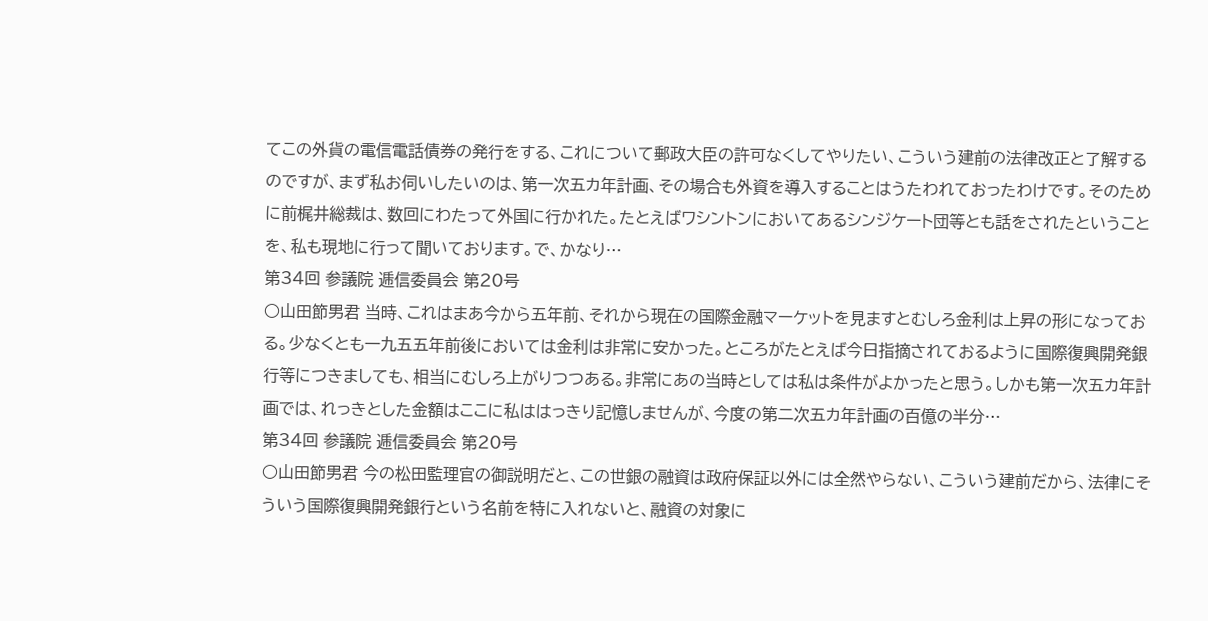てこの外貨の電信電話債券の発行をする、これについて郵政大臣の許可なくしてやりたい、こういう建前の法律改正と了解するのですが、まず私お伺いしたいのは、第一次五カ年計画、その場合も外資を導入することはうたわれておったわけです。そのために前梶井総裁は、数回にわたって外国に行かれた。たとえばワシントンにおいてあるシンジケート団等とも話をされたということを、私も現地に行って聞いております。で、かなり…
第34回 参議院 逓信委員会 第20号
○山田節男君 当時、これはまあ今から五年前、それから現在の国際金融マーケットを見ますとむしろ金利は上昇の形になっておる。少なくとも一九五五年前後においては金利は非常に安かった。ところがたとえば今日指摘されておるように国際復興開発銀行等につきましても、相当にむしろ上がりつつある。非常にあの当時としては私は条件がよかったと思う。しかも第一次五カ年計画では、れっきとした金額はここに私ははっきり記憶しませんが、今度の第二次五カ年計画の百億の半分…
第34回 参議院 逓信委員会 第20号
○山田節男君 今の松田監理官の御説明だと、この世銀の融資は政府保証以外には全然やらない、こういう建前だから、法律にそういう国際復興開発銀行という名前を特に入れないと、融資の対象に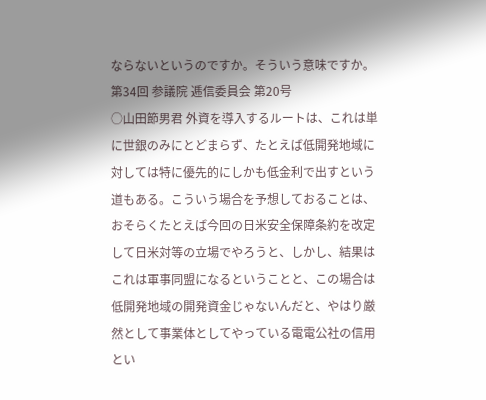ならないというのですか。そういう意味ですか。
第34回 参議院 逓信委員会 第20号
○山田節男君 外資を導入するルートは、これは単に世銀のみにとどまらず、たとえば低開発地域に対しては特に優先的にしかも低金利で出すという道もある。こういう場合を予想しておることは、おそらくたとえば今回の日米安全保障条約を改定して日米対等の立場でやろうと、しかし、結果はこれは軍事同盟になるということと、この場合は低開発地域の開発資金じゃないんだと、やはり厳然として事業体としてやっている電電公社の信用とい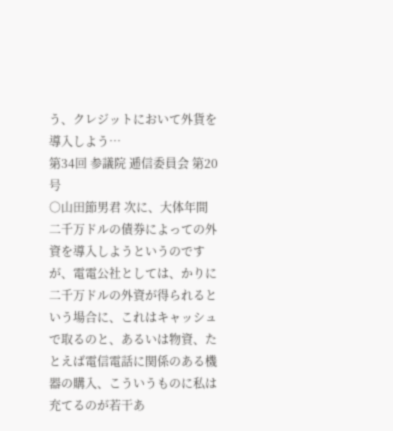う、クレジットにおいて外貨を導入しよう…
第34回 参議院 逓信委員会 第20号
○山田節男君 次に、大体年間二千万ドルの債券によっての外資を導入しようというのですが、電電公社としては、かりに二千万ドルの外資が得られるという場合に、これはキャッシュで取るのと、あるいは物資、たとえば電信電話に関係のある機器の購入、こういうものに私は充てるのが若干あ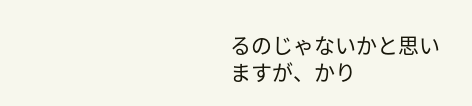るのじゃないかと思いますが、かり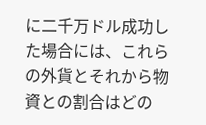に二千万ドル成功した場合には、これらの外貨とそれから物資との割合はどの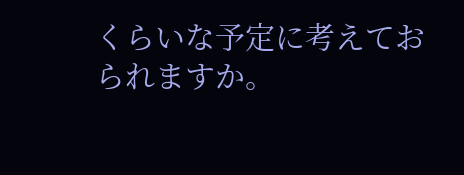くらいな予定に考えておられますか。